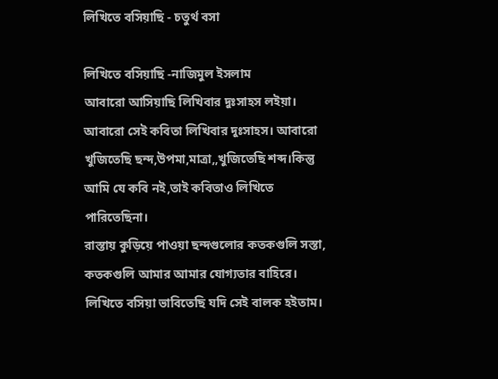লিখিতে বসিয়াছি - চতুর্থ বসা

লিখিতে বসিয়াছি -নাজিমুল ইসলাম
আবারো আসিয়াছি লিখিবার দুঃসাহস লইয়া। আবারো সেই কবিতা লিখিবার দুঃসাহস। আবারো খুজিতেছি ছন্দ,উপমা,মাত্রা,,খুজিতেছি শব্দ।কিন্তু আমি যে কবি নই,তাই কবিতাও লিখিতে পারিতেছিনা।
রাস্তায় কুড়িয়ে পাওয়া ছন্দগুলোর কতকগুলি সস্তা, কতকগুলি আমার আমার যোগ্যতার বাহিরে।
লিখিতে বসিয়া ভাবিতেছি যদি সেই বালক হইতাম।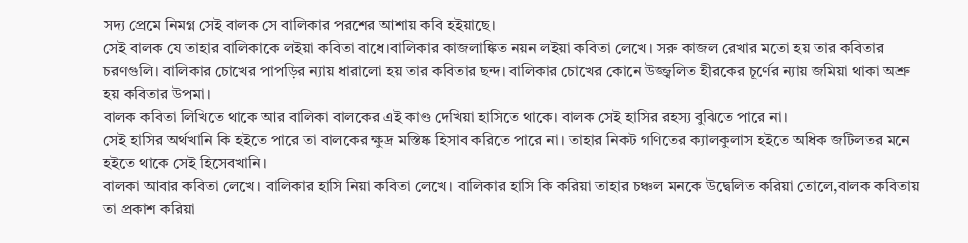সদ্য প্রেমে নিমগ্ন সেই বালক সে বালিকার পরশের আশায় কবি হইয়াছে।
সেই বালক যে তাহার বালিকাকে লইয়া কবিতা বাধে।বালিকার কাজলাঙ্কিত নয়ন লইয়া কবিতা লেখে। সরু কাজল রেখার মতো হয় তার কবিতার চরণগুলি। বালিকার চোখের পাপড়ির ন্যায় ধারালো হয় তার কবিতার ছন্দ। বালিকার চোখের কোনে উজ্জ্বলিত হীরকের চূর্ণের ন্যায় জমিয়া থাকা অশ্রু হয় কবিতার উপমা।
বালক কবিতা লিখিতে থাকে আর বালিকা বালকের এই কাণ্ড দেখিয়া হাসিতে থাকে। বালক সেই হাসির রহস্য বুঝিতে পারে না।
সেই হাসির অর্থখানি কি হইতে পারে তা বালকের ক্ষুদ্র মস্তিষ্ক হিসাব করিতে পারে না। তাহার নিকট গণিতের ক্যালকুলাস হইতে অধিক জটিলতর মনে হইতে থাকে সেই হিসেবখানি।
বালকা আবার কবিতা লেখে। বালিকার হাসি নিয়া কবিতা লেখে। বালিকার হাসি কি করিয়া তাহার চঞ্চল মনকে উদ্বেলিত করিয়া তোলে,বালক কবিতায় তা প্রকাশ করিয়া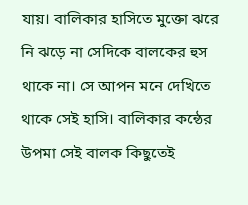যায়। বালিকার হাসিতে মুক্তো ঝরে নি ঝড়ে না সেদিকে বালকের হুস থাকে না। সে আপন মনে দেখিতে থাকে সেই হাসি। বালিকার কন্ঠের উপমা সেই বালক কিছুতেই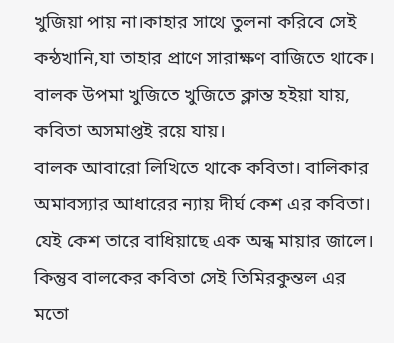খুজিয়া পায় না।কাহার সাথে তুলনা করিবে সেই কন্ঠখানি,যা তাহার প্রাণে সারাক্ষণ বাজিতে থাকে। বালক উপমা খুজিতে খুজিতে ক্লান্ত হইয়া যায়, কবিতা অসমাপ্তই রয়ে যায়।
বালক আবারো লিখিতে থাকে কবিতা। বালিকার অমাবস্যার আধারের ন্যায় দীর্ঘ কেশ এর কবিতা। যেই কেশ তারে বাধিয়াছে এক অন্ধ মায়ার জালে। কিন্তুব বালকের কবিতা সেই তিমিরকুন্তল এর মতো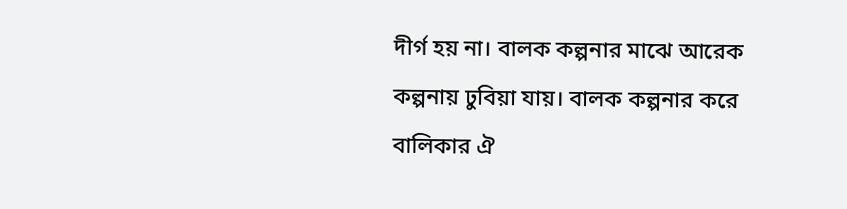দীর্গ হয় না। বালক কল্পনার মাঝে আরেক কল্পনায় ঢুবিয়া যায়। বালক কল্পনার করে বালিকার ঐ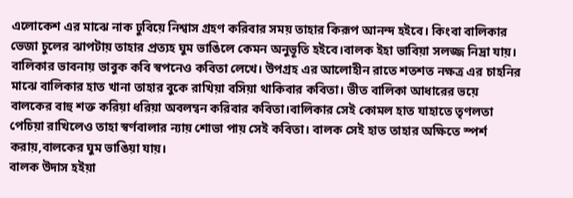এলোকেশ এর মাঝে নাক ঢুবিয়ে নিশ্বাস গ্রহণ করিবার সময় তাহার কিরূপ আনন্দ হইবে। কিংবা বালিকার ভেজা চুলের ঝাপটায় তাহার প্রত্যহ ঘুম ভাঙিলে কেমন অনুভূতি হইবে।বালক ইহা ভাবিয়া সলজ্জ নিদ্রা যায়।
বালিকার ভাবনায় ভাবুক কবি স্বপনেও কবিতা লেখে। উপগ্রহ এর আলোহীন রাতে শতশত নক্ষত্র এর চাহনির মাঝে বালিকার হাত খানা তাহার বুকে রাখিয়া বসিয়া থাকিবার কবিতা। ভীত বালিকা আধারের ভয়ে বালকের বাহু শক্ত করিয়া ধরিয়া অবলম্বন করিবার কবিতা।বালিকার সেই কোমল হাত যাহাতে তৃণলতা পেচিয়া রাখিলেও তাহা স্বর্ণবালার ন্যায় শোভা পায় সেই কবিতা। বালক সেই হাত তাহার অক্ষিতে স্পর্শ করায়,বালকের ঘুম ভাঙিয়া যায়।
বালক উদাস হইয়া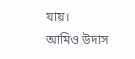যায়।
আমিও উদাস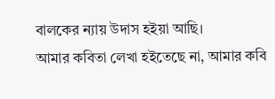বালকের ন্যায় উদাস হইয়া আছি।
আমার কবিতা লেখা হইতেছে না, আমার কবি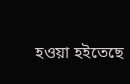হওয়া হইতেছে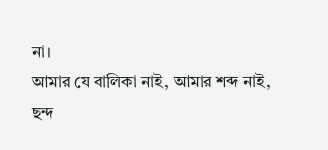না।
আমার যে বালিকা নাই, আমার শব্দ নাই, ছন্দ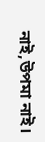নাই,উপমা নাই।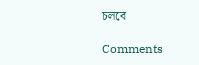চলবে

Comments